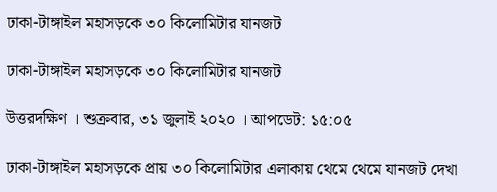ঢাকা-টাঙ্গাইল মহাসড়কে ৩০ কিলোমিটার যানজট

ঢাকা-টাঙ্গাইল মহাসড়কে ৩০ কিলোমিটার যানজট

উত্তরদক্ষিণ । শুক্রবার, ৩১ জুলাই ২০২০ । আপডেট: ১৫:০৫

ঢাকা-টাঙ্গাইল মহাসড়কে প্রায় ৩০ কিলোমিটার এলাকায় থেমে থেমে যানজট দেখা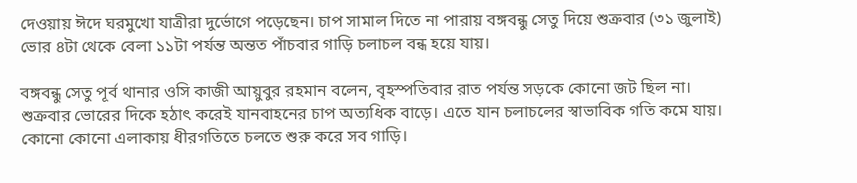দেওয়ায় ঈদে ঘরমুখো যাত্রীরা দুর্ভোগে পড়েছেন। চাপ সামাল দিতে না পারায় বঙ্গবন্ধু সেতু দিয়ে শুক্রবার (৩১ জুলাই) ভোর ৪টা থেকে বেলা ১১টা পর্যন্ত অন্তত পাঁচবার গাড়ি চলাচল বন্ধ হয়ে যায়।

বঙ্গবন্ধু সেতু পূর্ব থানার ওসি কাজী আয়ুবুর রহমান বলেন, বৃহস্পতিবার রাত পর্যন্ত সড়কে কোনো জট ছিল না। শুক্রবার ভোরের দিকে হঠাৎ করেই যানবাহনের চাপ অত্যধিক বাড়ে। এতে যান চলাচলের স্বাভাবিক গতি কমে যায়। কোনো কোনো এলাকায় ধীরগতিতে চলতে শুরু করে সব গাড়ি।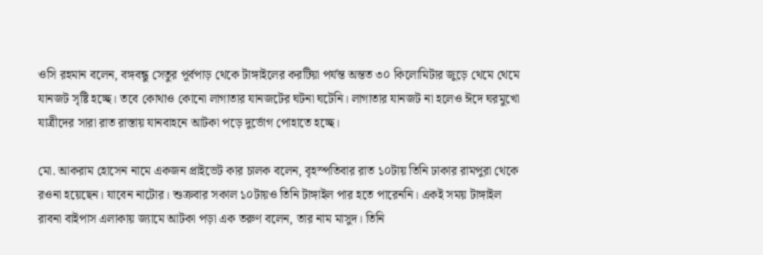ওসি রহমান বলেন, বঙ্গবন্ধু সেতুর পূর্বপাড় থেকে টাঙ্গাইলের করটিয়া পর্যন্ত অন্তত ৩০ কিলোমিটার জুড়ে থেমে থেমে যানজট সৃষ্টি হচ্ছে। তবে কোথাও কোনো লাগাতার যানজটের ঘটনা ঘটেনি। লাগাতার যানজট না হলেও ঈদে ঘরমুখো যাত্রীদের সারা রাত রাস্তায় যানবাহনে আটকা পড়ে দুর্ভোগ পোহাতে হচ্ছে।

মো. আকরাম হোসেন নামে একজন প্রাইভেট কার চালক বলেন, বৃহস্পতিবার রাত ১০টায় তিনি ঢাকার রামপুরা থেকে রওনা হয়েছেন। যাবেন নাটোর। শুক্রবার সকাল ১০টায়ও তিনি টাঙ্গাইল পার হতে পারেননি। একই সময় টাঙ্গাইল রাবনা বাইপাস এলাকায় জ্যামে আটকা পড়া এক তরুণ বলেন, তার নাম মাসুদ। তিনি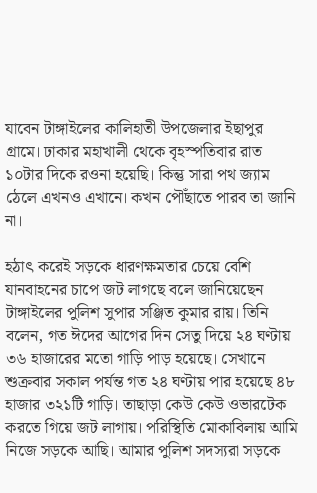যাবেন টাঙ্গাইলের কালিহাতী উপজেলার ইছাপুর গ্রামে। ঢাকার মহাখালী থেকে বৃহস্পতিবার রাত ১০টার দিকে রওনা হয়েছি। কিন্তু সারা পথ জ্যাম ঠেলে এখনও এখানে। কখন পৌঁছাতে পারব তা জানি না।

হঠাৎ করেই সড়কে ধারণক্ষমতার চেয়ে বেশি যানবাহনের চাপে জট লাগছে বলে জানিয়েছেন টাঙ্গাইলের পুলিশ সুপার সঞ্জিত কুমার রায়। তিনি বলেন, গত ঈদের আগের দিন সেতু দিয়ে ২৪ ঘণ্টায় ৩৬ হাজারের মতো গাড়ি পাড় হয়েছে। সেখানে শুক্রবার সকাল পর্যন্ত গত ২৪ ঘণ্টায় পার হয়েছে ৪৮ হাজার ৩২১টি গাড়ি। তাছাড়া কেউ কেউ ওভারটেক করতে গিয়ে জট লাগায়। পরিস্থিতি মোকাবিলায় আমি নিজে সড়কে আছি। আমার পুলিশ সদস্যরা সড়কে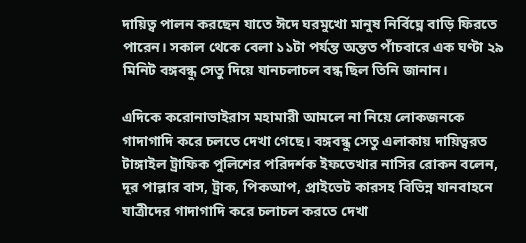দায়িত্ব পালন করছেন যাতে ঈদে ঘরমুখো মানুষ নির্বিঘ্নে বাড়ি ফিরতে পারেন। সকাল থেকে বেলা ১১টা পর্যন্ত অন্তত পাঁচবারে এক ঘণ্টা ২৯ মিনিট বঙ্গবন্ধু সেতু দিয়ে যানচলাচল বন্ধ ছিল তিনি জানান।

এদিকে করোনাভাইরাস মহামারী আমলে না নিয়ে লোকজনকে গাদাগাদি করে চলতে দেখা গেছে। বঙ্গবন্ধু সেতু এলাকায় দায়িত্বরত টাঙ্গাইল ট্রাফিক পুলিশের পরিদর্শক ইফতেখার নাসির রোকন বলেন, দূর পাল্লার বাস, ট্রাক, পিকআপ, প্রাইভেট কারসহ বিভিন্ন যানবাহনে যাত্রীদের গাদাগাদি করে চলাচল করতে দেখা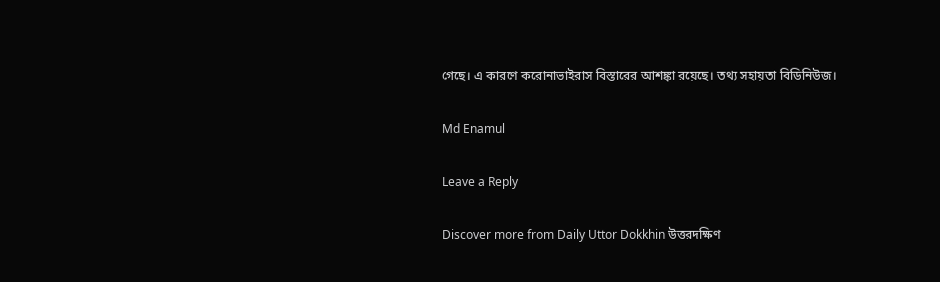গেছে। এ কারণে করোনাভাইরাস বিস্তারের আশঙ্কা রয়েছে। তথ্য সহায়তা বিডিনিউজ।

Md Enamul

Leave a Reply

Discover more from Daily Uttor Dokkhin উত্তরদক্ষিণ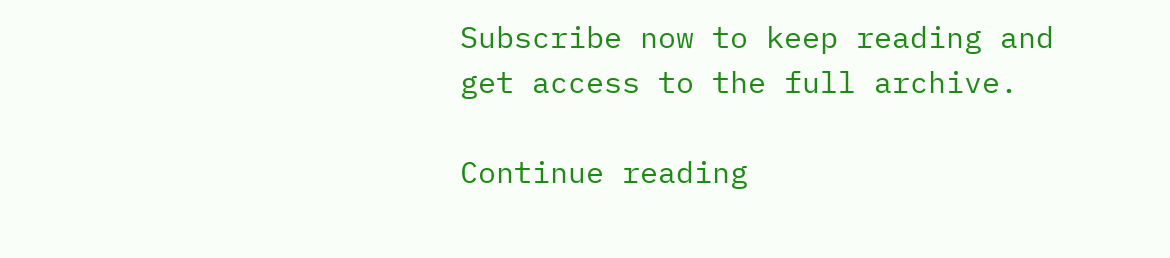Subscribe now to keep reading and get access to the full archive.

Continue reading